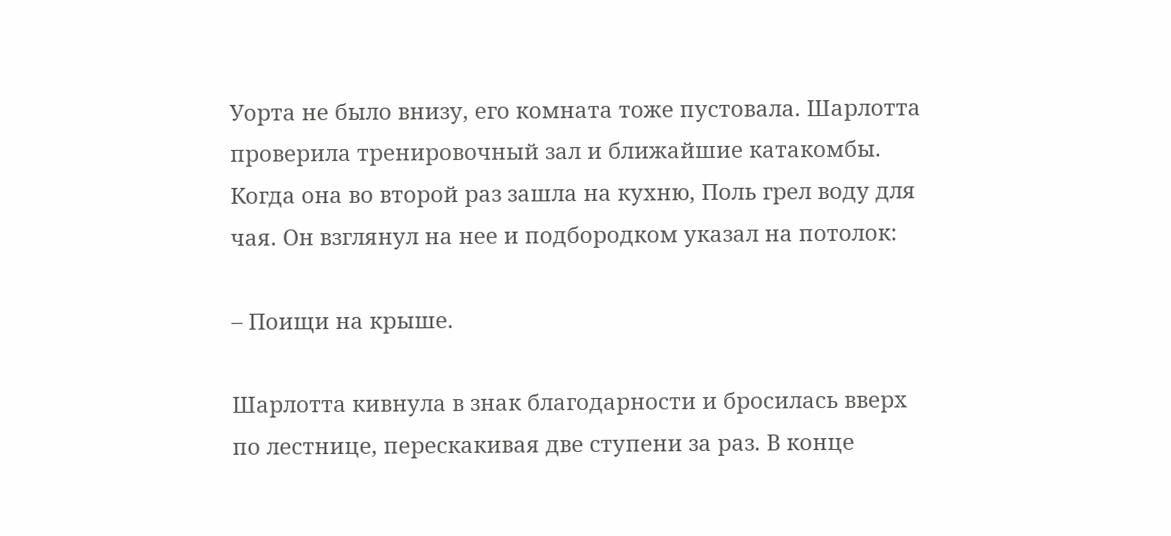Уорта не было внизу, его комната тоже пустовала. Шарлотта проверила тренировочный зал и ближайшие катакомбы. Когда она во второй раз зашла на кухню, Поль грел воду для чая. Он взглянул на нее и подбородком указал на потолок:

– Поищи на крыше.

Шарлотта кивнула в знак благодарности и бросилась вверх по лестнице, перескакивая две ступени за раз. В конце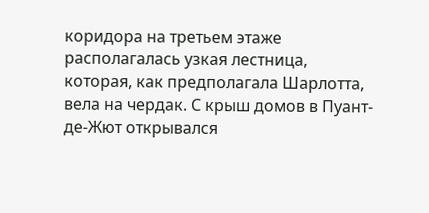коридора на третьем этаже располагалась узкая лестница, которая, как предполагала Шарлотта, вела на чердак. С крыш домов в Пуант-де-Жют открывался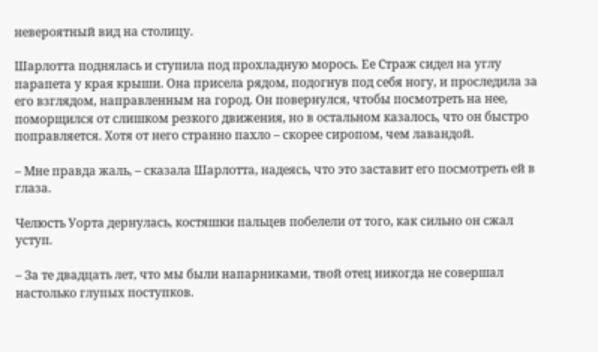невероятный вид на столицу.

Шарлотта поднялась и ступила под прохладную морось. Ее Страж сидел на углу парапета у края крыши. Она присела рядом, подогнув под себя ногу, и проследила за его взглядом, направленным на город. Он повернулся, чтобы посмотреть на нее, поморщился от слишком резкого движения, но в остальном казалось, что он быстро поправляется. Хотя от него странно пахло – скорее сиропом, чем лавандой.

– Мне правда жаль, – сказала Шарлотта, надеясь, что это заставит его посмотреть ей в глаза.

Челюсть Уорта дернулась, костяшки пальцев побелели от того, как сильно он сжал уступ.

– За те двадцать лет, что мы были напарниками, твой отец никогда не совершал настолько глупых поступков.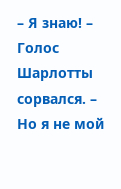– Я знаю! – Голос Шарлотты сорвался. – Но я не мой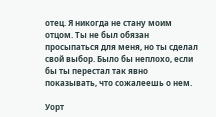отец. Я никогда не стану моим отцом. Ты не был обязан просыпаться для меня, но ты сделал свой выбор. Было бы неплохо, если бы ты перестал так явно показывать, что сожалеешь о нем.

Уорт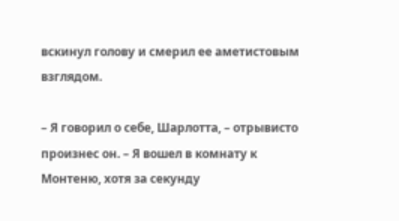вскинул голову и смерил ее аметистовым взглядом.

– Я говорил о себе, Шарлотта, – отрывисто произнес он. – Я вошел в комнату к Монтеню, хотя за секунду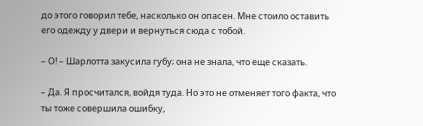до этого говорил тебе, насколько он опасен. Мне стоило оставить его одежду у двери и вернуться сюда с тобой.

– О! – Шарлотта закусила губу; она не знала, что еще сказать.

– Да. Я просчитался, войдя туда. Но это не отменяет того факта, что ты тоже совершила ошибку,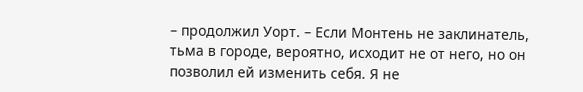– продолжил Уорт. – Если Монтень не заклинатель, тьма в городе, вероятно, исходит не от него, но он позволил ей изменить себя. Я не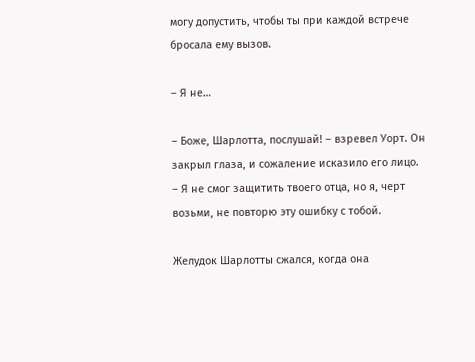могу допустить, чтобы ты при каждой встрече бросала ему вызов.

– Я не…

– Боже, Шарлотта, послушай! – взревел Уорт. Он закрыл глаза, и сожаление исказило его лицо. – Я не смог защитить твоего отца, но я, черт возьми, не повторю эту ошибку с тобой.

Желудок Шарлотты сжался, когда она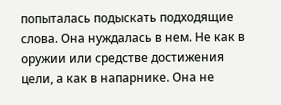попыталась подыскать подходящие слова. Она нуждалась в нем. Не как в оружии или средстве достижения цели, а как в напарнике. Она не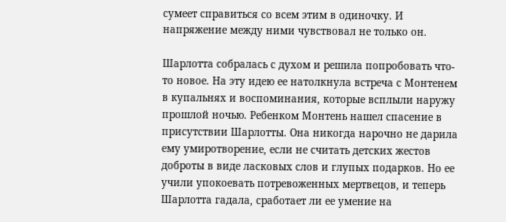сумеет справиться со всем этим в одиночку. И напряжение между ними чувствовал не только он.

Шарлотта собралась с духом и решила попробовать что-то новое. На эту идею ее натолкнула встреча с Монтенем в купальнях и воспоминания, которые всплыли наружу прошлой ночью. Ребенком Монтень нашел спасение в присутствии Шарлотты. Она никогда нарочно не дарила ему умиротворение, если не считать детских жестов доброты в виде ласковых слов и глупых подарков. Но ее учили упокоевать потревоженных мертвецов, и теперь Шарлотта гадала, сработает ли ее умение на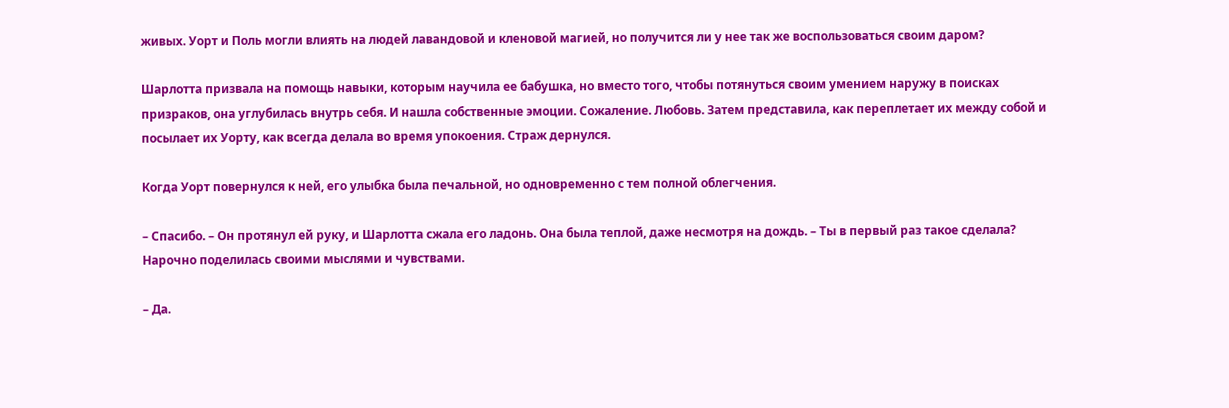живых. Уорт и Поль могли влиять на людей лавандовой и кленовой магией, но получится ли у нее так же воспользоваться своим даром?

Шарлотта призвала на помощь навыки, которым научила ее бабушка, но вместо того, чтобы потянуться своим умением наружу в поисках призраков, она углубилась внутрь себя. И нашла собственные эмоции. Сожаление. Любовь. Затем представила, как переплетает их между собой и посылает их Уорту, как всегда делала во время упокоения. Страж дернулся.

Когда Уорт повернулся к ней, его улыбка была печальной, но одновременно с тем полной облегчения.

– Спасибо. – Он протянул ей руку, и Шарлотта сжала его ладонь. Она была теплой, даже несмотря на дождь. – Ты в первый раз такое сделала? Нарочно поделилась своими мыслями и чувствами.

– Да.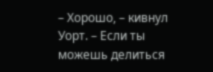– Хорошо, – кивнул Уорт. – Если ты можешь делиться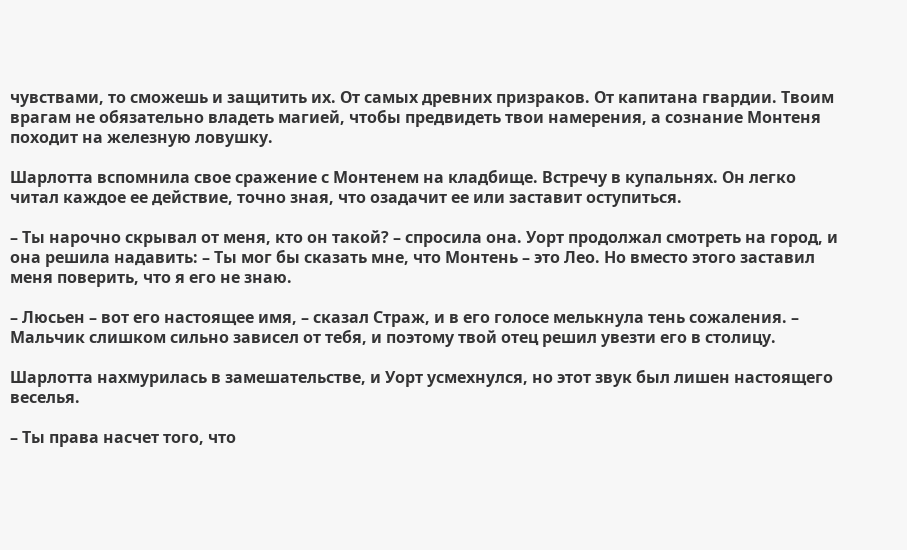чувствами, то сможешь и защитить их. От самых древних призраков. От капитана гвардии. Твоим врагам не обязательно владеть магией, чтобы предвидеть твои намерения, а сознание Монтеня походит на железную ловушку.

Шарлотта вспомнила свое сражение с Монтенем на кладбище. Встречу в купальнях. Он легко читал каждое ее действие, точно зная, что озадачит ее или заставит оступиться.

– Ты нарочно скрывал от меня, кто он такой? – спросила она. Уорт продолжал смотреть на город, и она решила надавить: – Ты мог бы сказать мне, что Монтень – это Лео. Но вместо этого заставил меня поверить, что я его не знаю.

– Люсьен – вот его настоящее имя, – сказал Страж, и в его голосе мелькнула тень сожаления. – Мальчик слишком сильно зависел от тебя, и поэтому твой отец решил увезти его в столицу.

Шарлотта нахмурилась в замешательстве, и Уорт усмехнулся, но этот звук был лишен настоящего веселья.

– Ты права насчет того, что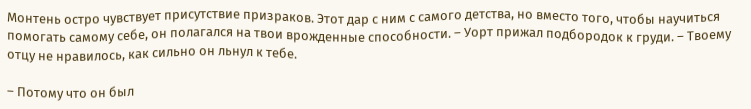Монтень остро чувствует присутствие призраков. Этот дар с ним с самого детства, но вместо того, чтобы научиться помогать самому себе, он полагался на твои врожденные способности. – Уорт прижал подбородок к груди. – Твоему отцу не нравилось, как сильно он льнул к тебе.

– Потому что он был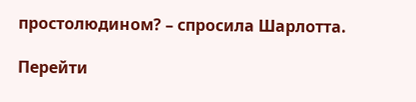простолюдином? – спросила Шарлотта.

Перейти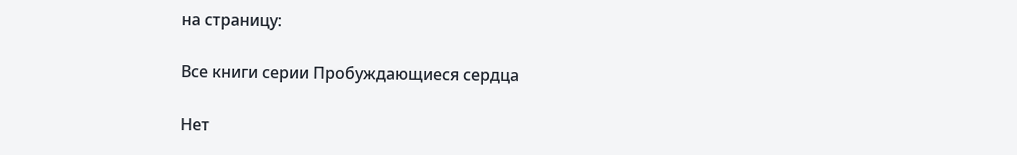на страницу:

Все книги серии Пробуждающиеся сердца

Нет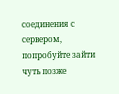соединения с сервером, попробуйте зайти чуть позже